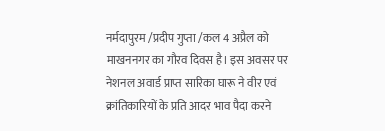नर्मदापुरम /प्रदीप गुप्ता /कल 4 अप्रैल को माखननगर का गौरव दिवस है। इस अवसर पर नेशनल अवार्ड प्राप्त सारिका घारू ने वीर एवं क्रांतिकारियों के प्रति आदर भाव पैदा करने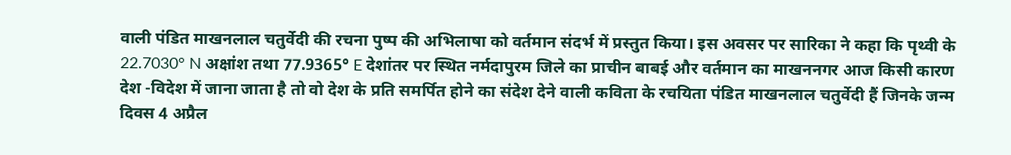वाली पंडित माखनलाल चतुर्वेदी की रचना पुष्प की अभिलाषा को वर्तमान संदर्भ में प्रस्तुत किया। इस अवसर पर सारिका ने कहा कि पृथ्वी के 22.7030° N अक्षांश तथा 77.9365° E देशांतर पर स्थित नर्मदापुरम जिले का प्राचीन बाबई और वर्तमान का माखननगर आज किसी कारण देश -विदेश में जाना जाता है तो वो देश के प्रति समर्पित होने का संदेश देने वाली कविता के रचयिता पंडित माखनलाल चतुर्वेदी हैं जिनके जन्म दिवस 4 अप्रैल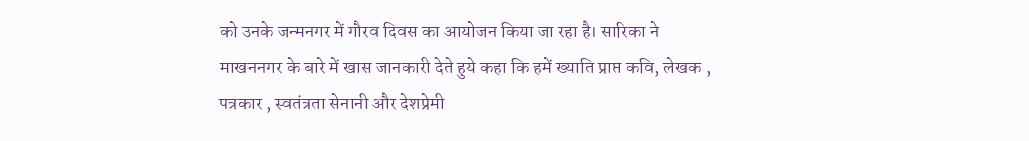को उनके जन्मनगर में गौरव दिवस का आयोजन किया जा रहा है। सारिका ने माखननगर के बारे में खास जानकारी देते हुये कहा कि हमें ख्याति प्राप्त कवि, लेखक , पत्रकार , स्वतंत्रता सेनानी और देशप्रेमी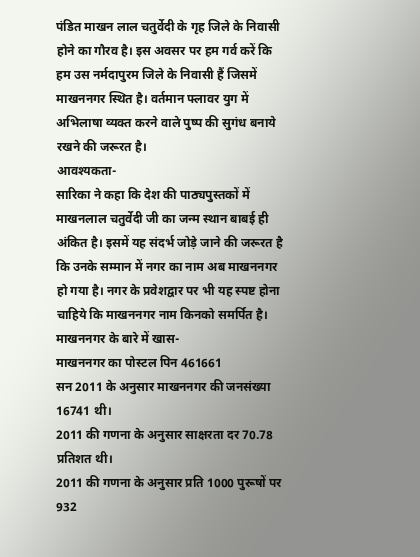पंडित माखन लाल चतुर्वेदी के गृह जिले के निवासी होने का गौरव है। इस अवसर पर हम गर्व करें कि हम उस नर्मदापुरम जिले के निवासी हैं जिसमें माखननगर स्थित है। वर्तमान फ्लावर युग में अभिलाषा व्यक्त करने वाले पुष्प की सुगंध बनाये रखने की जरूरत है।
आवश्यकता-
सारिका ने कहा कि देश की पाठ्यपुस्तकों में माखनलाल चतुर्वेदी जी का जन्म स्थान बाबई ही अंकित है। इसमें यह संदर्भ जोड़े जाने की जरूरत है कि उनके सम्मान में नगर का नाम अब माखननगर हो गया है। नगर के प्रवेशद्वार पर भी यह स्पष्ट होना चाहिये कि माखननगर नाम किनको समर्पित है।
माखननगर के बारे में खास-
माखननगर का पोस्टल पिन 461661
सन 2011 के अनुसार माखननगर की जनसंख्या 16741 थी।
2011 की गणना के अनुसार साक्षरता दर 70.78 प्रतिशत थी।
2011 की गणना के अनुसार प्रति 1000 पुरूषों पर 932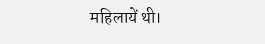महिलायें थी।